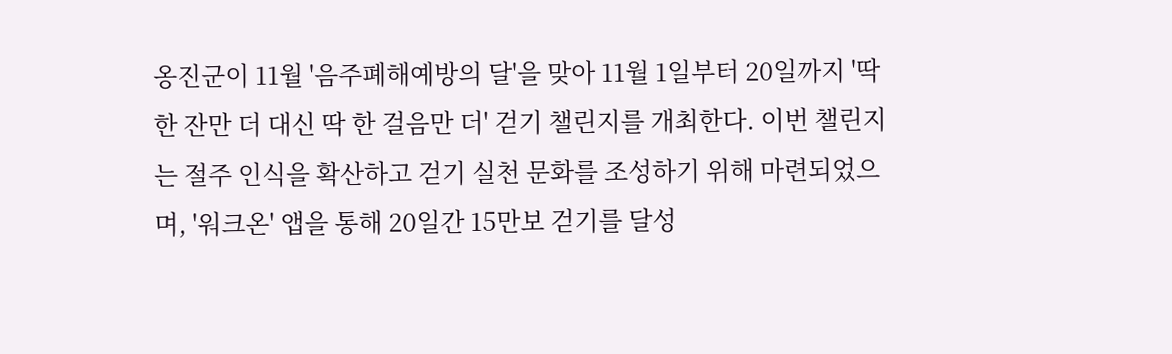옹진군이 11월 '음주폐해예방의 달'을 맞아 11월 1일부터 20일까지 '딱 한 잔만 더 대신 딱 한 걸음만 더' 걷기 챌린지를 개최한다. 이번 챌린지는 절주 인식을 확산하고 걷기 실천 문화를 조성하기 위해 마련되었으며, '워크온' 앱을 통해 20일간 15만보 걷기를 달성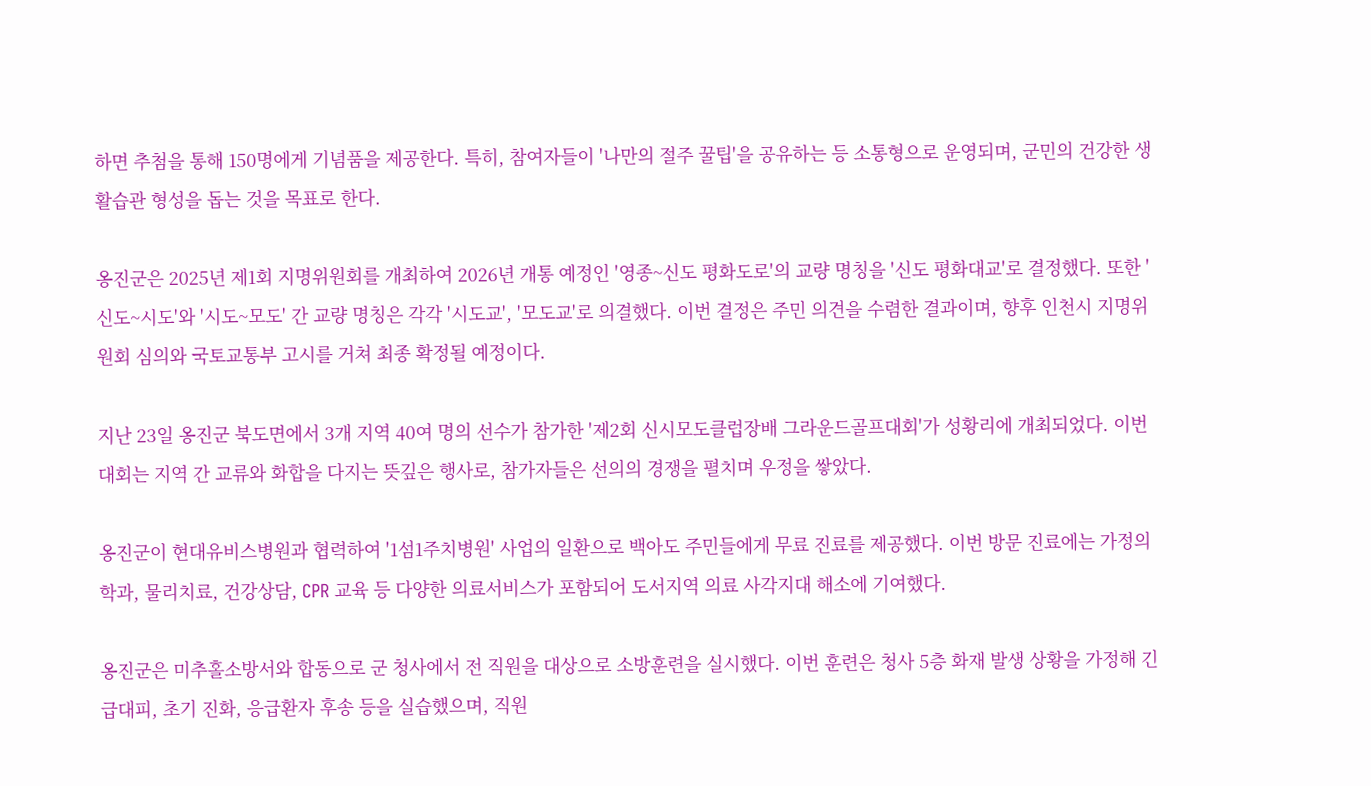하면 추첨을 통해 150명에게 기념품을 제공한다. 특히, 참여자들이 '나만의 절주 꿀팁'을 공유하는 등 소통형으로 운영되며, 군민의 건강한 생활습관 형성을 돕는 것을 목표로 한다.

옹진군은 2025년 제1회 지명위원회를 개최하여 2026년 개통 예정인 '영종~신도 평화도로'의 교량 명칭을 '신도 평화대교'로 결정했다. 또한 '신도~시도'와 '시도~모도' 간 교량 명칭은 각각 '시도교', '모도교'로 의결했다. 이번 결정은 주민 의견을 수렴한 결과이며, 향후 인천시 지명위원회 심의와 국토교통부 고시를 거쳐 최종 확정될 예정이다.

지난 23일 옹진군 북도면에서 3개 지역 40여 명의 선수가 참가한 '제2회 신시모도클럽장배 그라운드골프대회'가 성황리에 개최되었다. 이번 대회는 지역 간 교류와 화합을 다지는 뜻깊은 행사로, 참가자들은 선의의 경쟁을 펼치며 우정을 쌓았다.

옹진군이 현대유비스병원과 협력하여 '1섬1주치병원' 사업의 일환으로 백아도 주민들에게 무료 진료를 제공했다. 이번 방문 진료에는 가정의학과, 물리치료, 건강상담, CPR 교육 등 다양한 의료서비스가 포함되어 도서지역 의료 사각지대 해소에 기여했다.

옹진군은 미추홀소방서와 합동으로 군 청사에서 전 직원을 대상으로 소방훈련을 실시했다. 이번 훈련은 청사 5층 화재 발생 상황을 가정해 긴급대피, 초기 진화, 응급환자 후송 등을 실습했으며, 직원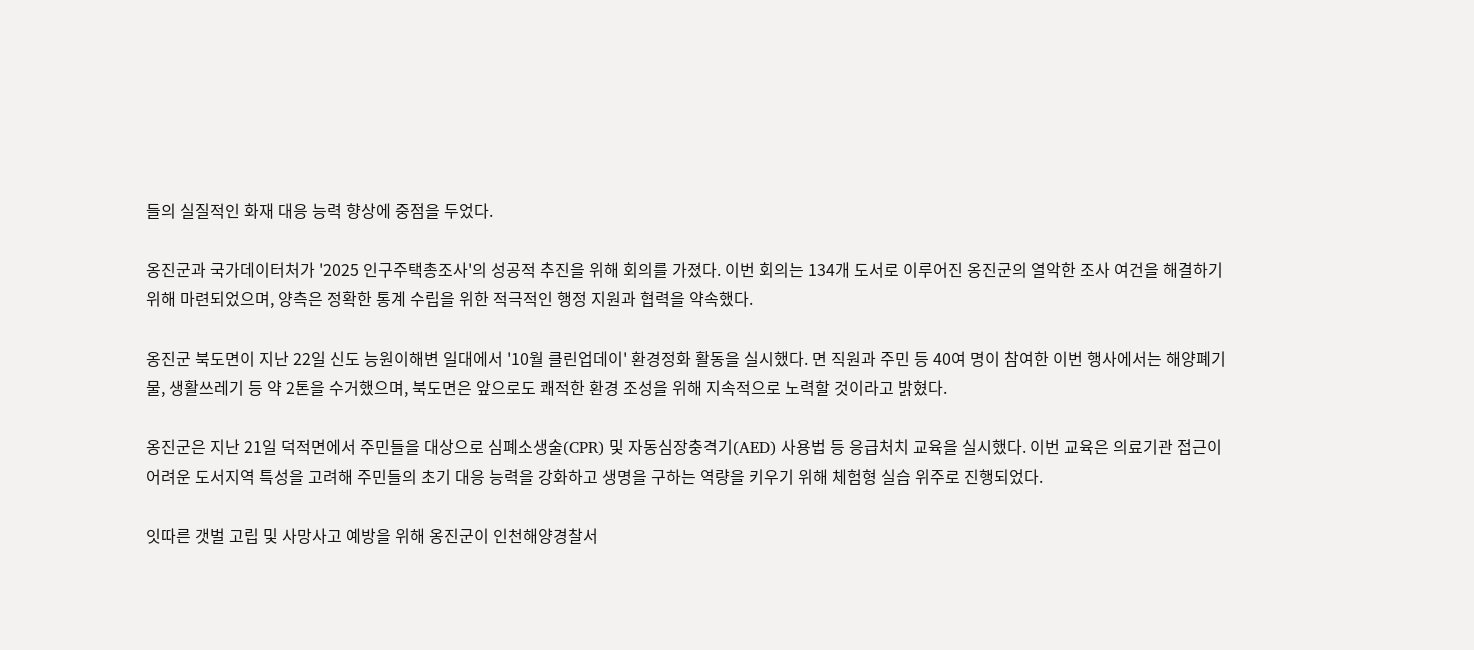들의 실질적인 화재 대응 능력 향상에 중점을 두었다.

옹진군과 국가데이터처가 '2025 인구주택총조사'의 성공적 추진을 위해 회의를 가졌다. 이번 회의는 134개 도서로 이루어진 옹진군의 열악한 조사 여건을 해결하기 위해 마련되었으며, 양측은 정확한 통계 수립을 위한 적극적인 행정 지원과 협력을 약속했다.

옹진군 북도면이 지난 22일 신도 능원이해변 일대에서 '10월 클린업데이' 환경정화 활동을 실시했다. 면 직원과 주민 등 40여 명이 참여한 이번 행사에서는 해양폐기물, 생활쓰레기 등 약 2톤을 수거했으며, 북도면은 앞으로도 쾌적한 환경 조성을 위해 지속적으로 노력할 것이라고 밝혔다.

옹진군은 지난 21일 덕적면에서 주민들을 대상으로 심폐소생술(CPR) 및 자동심장충격기(AED) 사용법 등 응급처치 교육을 실시했다. 이번 교육은 의료기관 접근이 어려운 도서지역 특성을 고려해 주민들의 초기 대응 능력을 강화하고 생명을 구하는 역량을 키우기 위해 체험형 실습 위주로 진행되었다.

잇따른 갯벌 고립 및 사망사고 예방을 위해 옹진군이 인천해양경찰서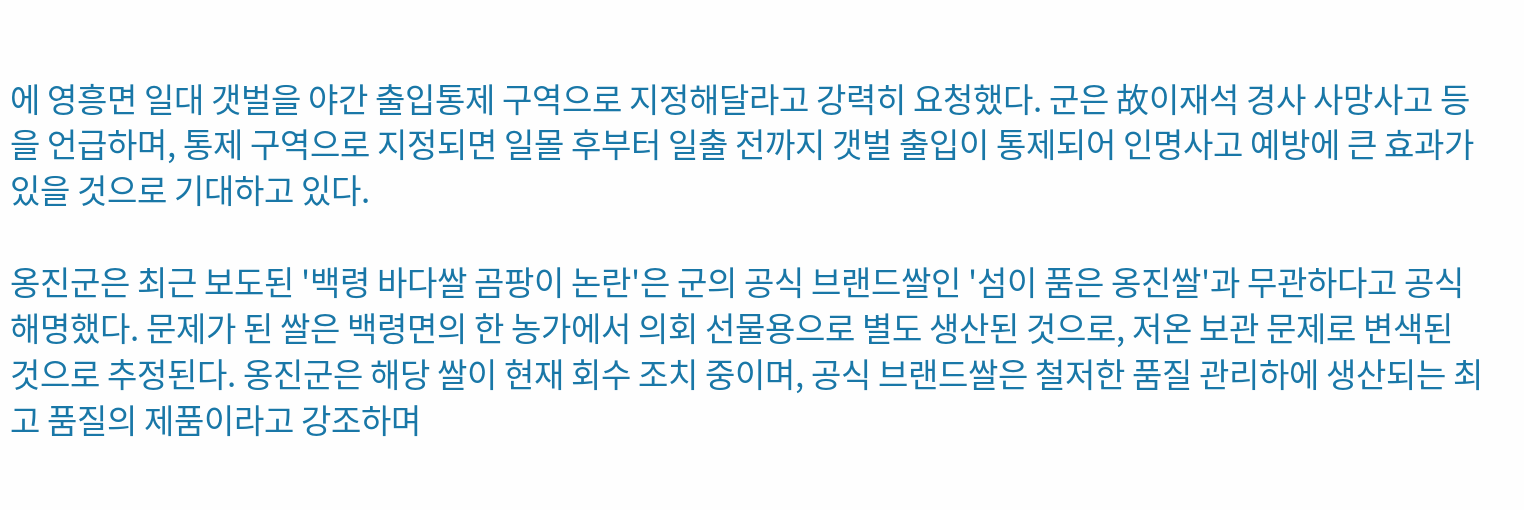에 영흥면 일대 갯벌을 야간 출입통제 구역으로 지정해달라고 강력히 요청했다. 군은 故이재석 경사 사망사고 등을 언급하며, 통제 구역으로 지정되면 일몰 후부터 일출 전까지 갯벌 출입이 통제되어 인명사고 예방에 큰 효과가 있을 것으로 기대하고 있다.

옹진군은 최근 보도된 '백령 바다쌀 곰팡이 논란'은 군의 공식 브랜드쌀인 '섬이 품은 옹진쌀'과 무관하다고 공식 해명했다. 문제가 된 쌀은 백령면의 한 농가에서 의회 선물용으로 별도 생산된 것으로, 저온 보관 문제로 변색된 것으로 추정된다. 옹진군은 해당 쌀이 현재 회수 조치 중이며, 공식 브랜드쌀은 철저한 품질 관리하에 생산되는 최고 품질의 제품이라고 강조하며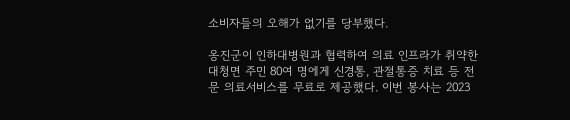소비자들의 오해가 없기를 당부했다.

옹진군이 인하대병원과 협력하여 의료 인프라가 취약한 대청면 주민 80여 명에게 신경통, 관절통증 치료 등 전문 의료서비스를 무료로 제공했다. 이번 봉사는 2023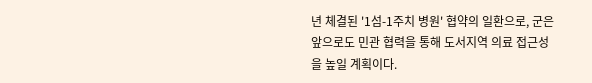년 체결된 '1섬-1주치 병원' 협약의 일환으로, 군은 앞으로도 민관 협력을 통해 도서지역 의료 접근성을 높일 계획이다.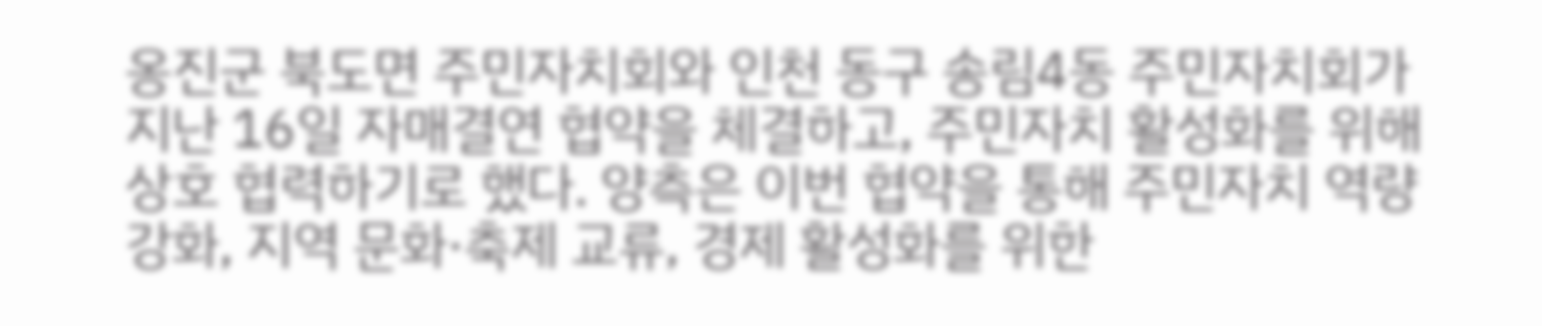옹진군 북도면 주민자치회와 인천 동구 송림4동 주민자치회가 지난 16일 자매결연 협약을 체결하고, 주민자치 활성화를 위해 상호 협력하기로 했다. 양측은 이번 협약을 통해 주민자치 역량 강화, 지역 문화·축제 교류, 경제 활성화를 위한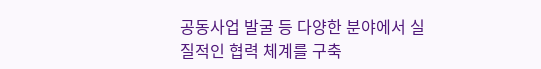공동사업 발굴 등 다양한 분야에서 실질적인 협력 체계를 구축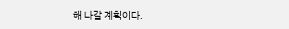해 나갈 계획이다.